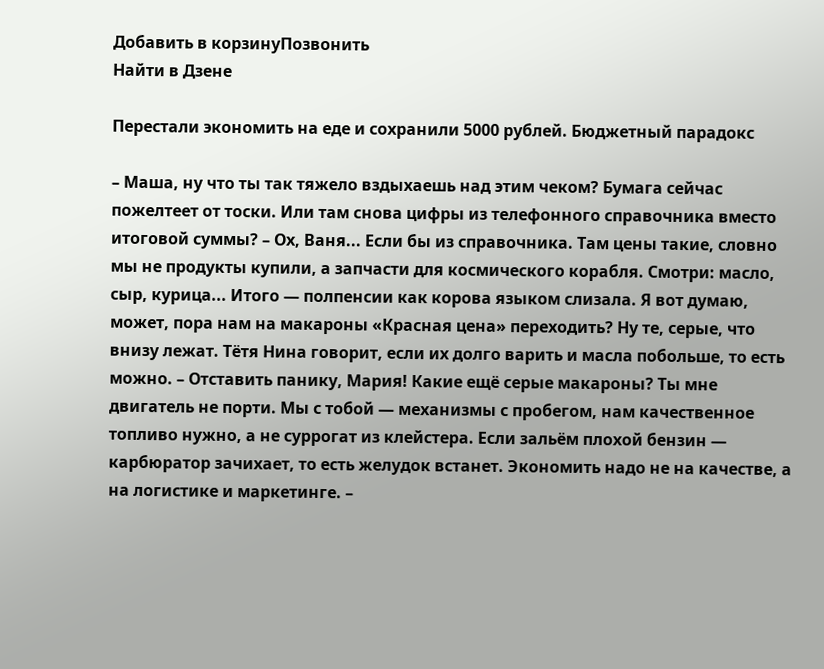Добавить в корзинуПозвонить
Найти в Дзене

Перестали экономить на еде и сохранили 5000 рублей. Бюджетный парадокс

– Маша, ну что ты так тяжело вздыхаешь над этим чеком? Бумага сейчас пожелтеет от тоски. Или там снова цифры из телефонного справочника вместо итоговой суммы? – Ох, Ваня... Если бы из справочника. Там цены такие, словно мы не продукты купили, а запчасти для космического корабля. Смотри: масло, сыр, курица... Итого — полпенсии как корова языком слизала. Я вот думаю, может, пора нам на макароны «Красная цена» переходить? Ну те, серые, что внизу лежат. Тётя Нина говорит, если их долго варить и масла побольше, то есть можно. – Отставить панику, Мария! Какие ещё серые макароны? Ты мне двигатель не порти. Мы с тобой — механизмы с пробегом, нам качественное топливо нужно, а не суррогат из клейстера. Если зальём плохой бензин — карбюратор зачихает, то есть желудок встанет. Экономить надо не на качестве, а на логистике и маркетинге. –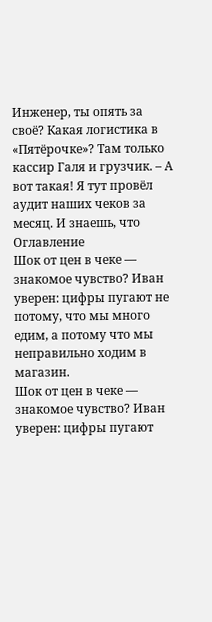Инженер, ты опять за своё? Какая логистика в «Пятёрочке»? Там только кассир Галя и грузчик. – А вот такая! Я тут провёл аудит наших чеков за месяц. И знаешь, что
Оглавление
Шок от цен в чеке — знакомое чувство? Иван уверен: цифры пугают не потому, что мы много едим, а потому что мы неправильно ходим в магазин.
Шок от цен в чеке — знакомое чувство? Иван уверен: цифры пугают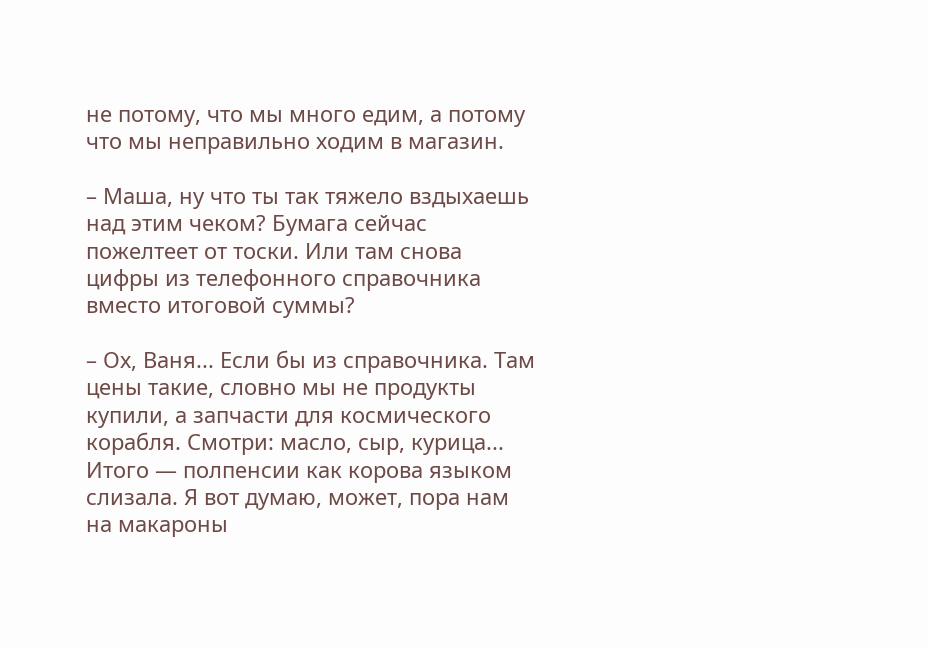не потому, что мы много едим, а потому что мы неправильно ходим в магазин.

– Маша, ну что ты так тяжело вздыхаешь над этим чеком? Бумага сейчас пожелтеет от тоски. Или там снова цифры из телефонного справочника вместо итоговой суммы?

– Ох, Ваня... Если бы из справочника. Там цены такие, словно мы не продукты купили, а запчасти для космического корабля. Смотри: масло, сыр, курица... Итого — полпенсии как корова языком слизала. Я вот думаю, может, пора нам на макароны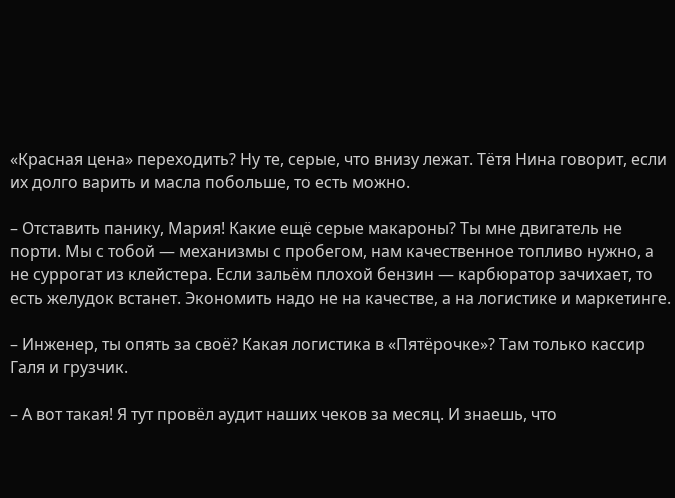«Красная цена» переходить? Ну те, серые, что внизу лежат. Тётя Нина говорит, если их долго варить и масла побольше, то есть можно.

– Отставить панику, Мария! Какие ещё серые макароны? Ты мне двигатель не порти. Мы с тобой — механизмы с пробегом, нам качественное топливо нужно, а не суррогат из клейстера. Если зальём плохой бензин — карбюратор зачихает, то есть желудок встанет. Экономить надо не на качестве, а на логистике и маркетинге.

– Инженер, ты опять за своё? Какая логистика в «Пятёрочке»? Там только кассир Галя и грузчик.

– А вот такая! Я тут провёл аудит наших чеков за месяц. И знаешь, что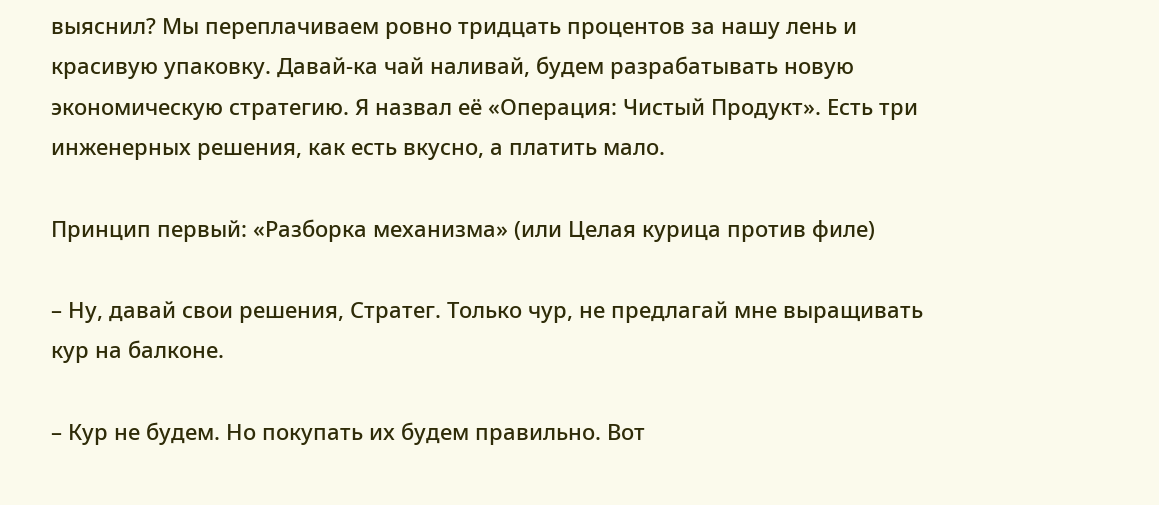выяснил? Мы переплачиваем ровно тридцать процентов за нашу лень и красивую упаковку. Давай-ка чай наливай, будем разрабатывать новую экономическую стратегию. Я назвал её «Операция: Чистый Продукт». Есть три инженерных решения, как есть вкусно, а платить мало.

Принцип первый: «Разборка механизма» (или Целая курица против филе)

– Ну, давай свои решения, Стратег. Только чур, не предлагай мне выращивать кур на балконе.

– Кур не будем. Но покупать их будем правильно. Вот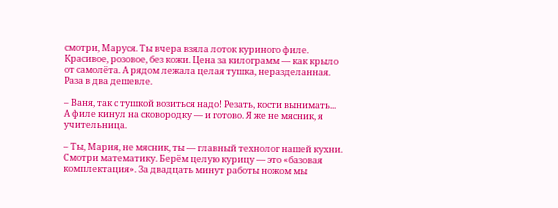смотри, Маруся. Ты вчера взяла лоток куриного филе. Красивое, розовое, без кожи. Цена за килограмм — как крыло от самолёта. А рядом лежала целая тушка, неразделанная. Раза в два дешевле.

– Ваня, так с тушкой возиться надо! Резать, кости вынимать... А филе кинул на сковородку — и готово. Я же не мясник, я учительница.

– Ты, Мария, не мясник, ты — главный технолог нашей кухни. Смотри математику. Берём целую курицу — это «базовая комплектация». За двадцать минут работы ножом мы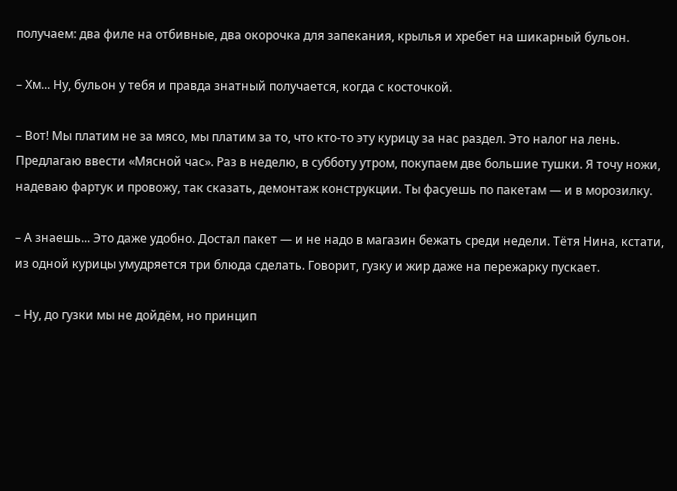получаем: два филе на отбивные, два окорочка для запекания, крылья и хребет на шикарный бульон.

– Хм... Ну, бульон у тебя и правда знатный получается, когда с косточкой.

– Вот! Мы платим не за мясо, мы платим за то, что кто-то эту курицу за нас раздел. Это налог на лень. Предлагаю ввести «Мясной час». Раз в неделю, в субботу утром, покупаем две большие тушки. Я точу ножи, надеваю фартук и провожу, так сказать, демонтаж конструкции. Ты фасуешь по пакетам — и в морозилку.

– А знаешь... Это даже удобно. Достал пакет — и не надо в магазин бежать среди недели. Тётя Нина, кстати, из одной курицы умудряется три блюда сделать. Говорит, гузку и жир даже на пережарку пускает.

– Ну, до гузки мы не дойдём, но принцип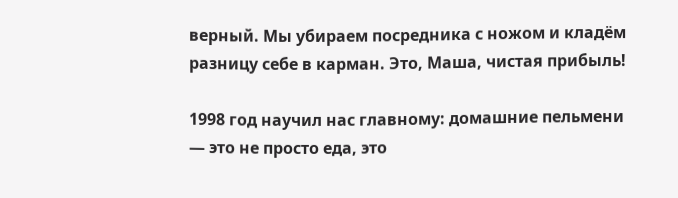верный. Мы убираем посредника с ножом и кладём разницу себе в карман. Это, Маша, чистая прибыль!

1998 год научил нас главному: домашние пельмени — это не просто еда, это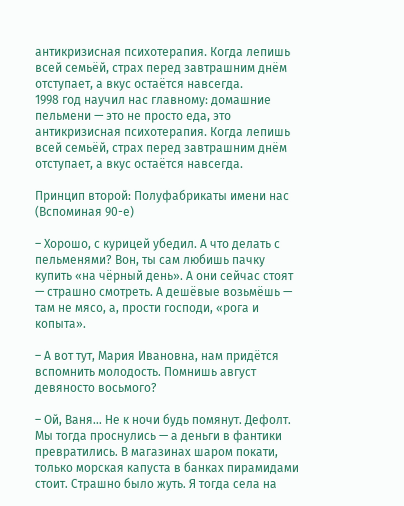антикризисная психотерапия. Когда лепишь всей семьёй, страх перед завтрашним днём отступает, а вкус остаётся навсегда.
1998 год научил нас главному: домашние пельмени — это не просто еда, это антикризисная психотерапия. Когда лепишь всей семьёй, страх перед завтрашним днём отступает, а вкус остаётся навсегда.

Принцип второй: Полуфабрикаты имени нас (Вспоминая 90-е)

– Хорошо, с курицей убедил. А что делать с пельменями? Вон, ты сам любишь пачку купить «на чёрный день». А они сейчас стоят — страшно смотреть. А дешёвые возьмёшь — там не мясо, а, прости господи, «рога и копыта».

– А вот тут, Мария Ивановна, нам придётся вспомнить молодость. Помнишь август девяносто восьмого?

– Ой, Ваня... Не к ночи будь помянут. Дефолт. Мы тогда проснулись — а деньги в фантики превратились. В магазинах шаром покати, только морская капуста в банках пирамидами стоит. Страшно было жуть. Я тогда села на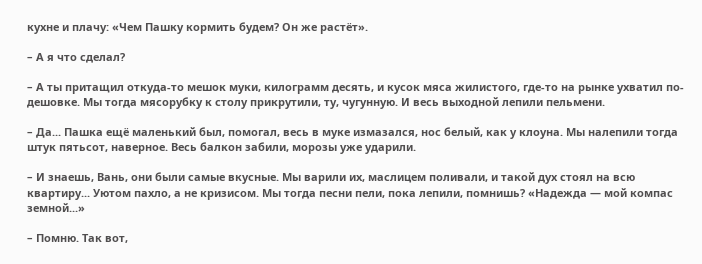кухне и плачу: «Чем Пашку кормить будем? Он же растёт».

– А я что сделал?

– А ты притащил откуда-то мешок муки, килограмм десять, и кусок мяса жилистого, где-то на рынке ухватил по-дешовке. Мы тогда мясорубку к столу прикрутили, ту, чугунную. И весь выходной лепили пельмени.

– Да... Пашка ещё маленький был, помогал, весь в муке измазался, нос белый, как у клоуна. Мы налепили тогда штук пятьсот, наверное. Весь балкон забили, морозы уже ударили.

– И знаешь, Вань, они были самые вкусные. Мы варили их, маслицем поливали, и такой дух стоял на всю квартиру... Уютом пахло, а не кризисом. Мы тогда песни пели, пока лепили, помнишь? «Надежда — мой компас земной...»

– Помню. Так вот,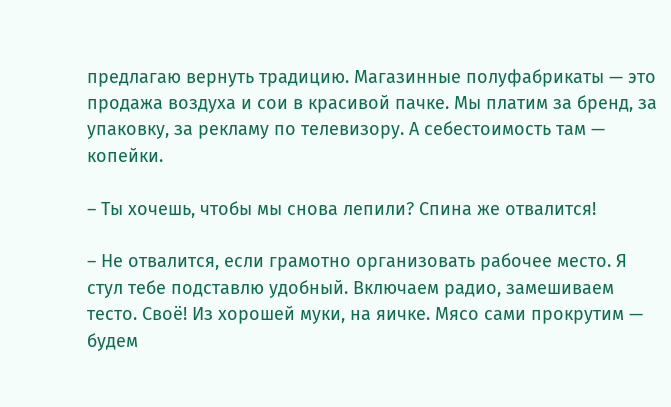предлагаю вернуть традицию. Магазинные полуфабрикаты — это продажа воздуха и сои в красивой пачке. Мы платим за бренд, за упаковку, за рекламу по телевизору. А себестоимость там — копейки.

– Ты хочешь, чтобы мы снова лепили? Спина же отвалится!

– Не отвалится, если грамотно организовать рабочее место. Я стул тебе подставлю удобный. Включаем радио, замешиваем тесто. Своё! Из хорошей муки, на яичке. Мясо сами прокрутим — будем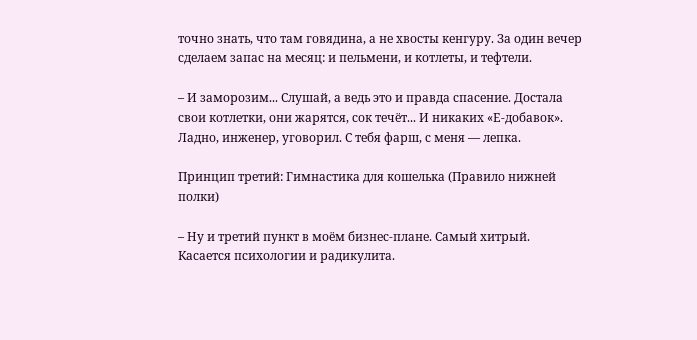точно знать, что там говядина, а не хвосты кенгуру. За один вечер сделаем запас на месяц: и пельмени, и котлеты, и тефтели.

– И заморозим... Слушай, а ведь это и правда спасение. Достала свои котлетки, они жарятся, сок течёт... И никаких «Е-добавок». Ладно, инженер, уговорил. С тебя фарш, с меня — лепка.

Принцип третий: Гимнастика для кошелька (Правило нижней полки)

– Ну и третий пункт в моём бизнес-плане. Самый хитрый. Касается психологии и радикулита.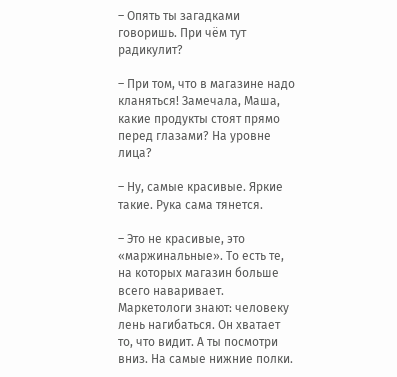– Опять ты загадками говоришь. При чём тут радикулит?

– При том, что в магазине надо кланяться! Замечала, Маша, какие продукты стоят прямо перед глазами? На уровне лица?

– Ну, самые красивые. Яркие такие. Рука сама тянется.

– Это не красивые, это «маржинальные». То есть те, на которых магазин больше всего наваривает. Маркетологи знают: человеку лень нагибаться. Он хватает то, что видит. А ты посмотри вниз. На самые нижние полки.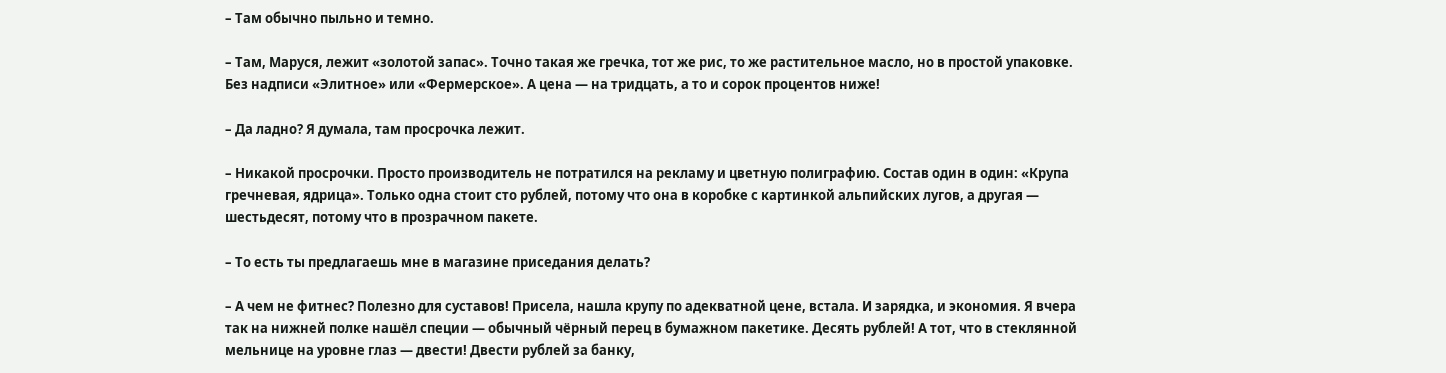– Там обычно пыльно и темно.

– Там, Маруся, лежит «золотой запас». Точно такая же гречка, тот же рис, то же растительное масло, но в простой упаковке. Без надписи «Элитное» или «Фермерское». А цена — на тридцать, а то и сорок процентов ниже!

– Да ладно? Я думала, там просрочка лежит.

– Никакой просрочки. Просто производитель не потратился на рекламу и цветную полиграфию. Состав один в один: «Крупа гречневая, ядрица». Только одна стоит сто рублей, потому что она в коробке с картинкой альпийских лугов, а другая — шестьдесят, потому что в прозрачном пакете.

– То есть ты предлагаешь мне в магазине приседания делать?

– А чем не фитнес? Полезно для суставов! Присела, нашла крупу по адекватной цене, встала. И зарядка, и экономия. Я вчера так на нижней полке нашёл специи — обычный чёрный перец в бумажном пакетике. Десять рублей! А тот, что в стеклянной мельнице на уровне глаз — двести! Двести рублей за банку,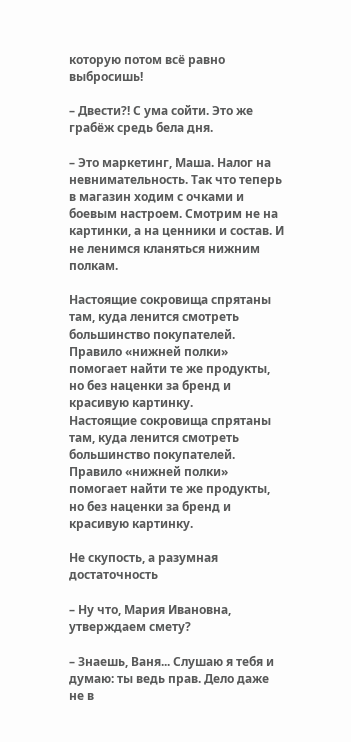которую потом всё равно выбросишь!

– Двести?! С ума сойти. Это же грабёж средь бела дня.

– Это маркетинг, Маша. Налог на невнимательность. Так что теперь в магазин ходим с очками и боевым настроем. Смотрим не на картинки, а на ценники и состав. И не ленимся кланяться нижним полкам.

Настоящие сокровища спрятаны там, куда ленится смотреть большинство покупателей. Правило «нижней полки» помогает найти те же продукты, но без наценки за бренд и красивую картинку.
Настоящие сокровища спрятаны там, куда ленится смотреть большинство покупателей. Правило «нижней полки» помогает найти те же продукты, но без наценки за бренд и красивую картинку.

Не скупость, а разумная достаточность

– Ну что, Мария Ивановна, утверждаем смету?

– Знаешь, Ваня... Слушаю я тебя и думаю: ты ведь прав. Дело даже не в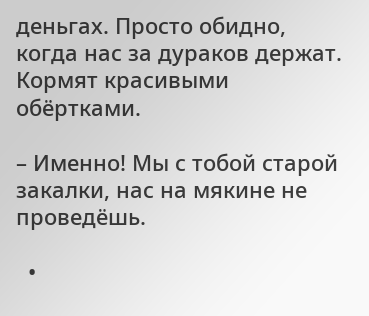деньгах. Просто обидно, когда нас за дураков держат. Кормят красивыми обёртками.

– Именно! Мы с тобой старой закалки, нас на мякине не проведёшь.

  •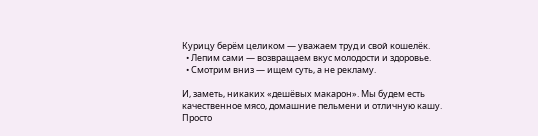Курицу берём целиком — уважаем труд и свой кошелёк.
  • Лепим сами — возвращаем вкус молодости и здоровье.
  • Смотрим вниз — ищем суть, а не рекламу.

И, заметь, никаких «дешёвых макарон». Мы будем есть качественное мясо, домашние пельмени и отличную кашу. Просто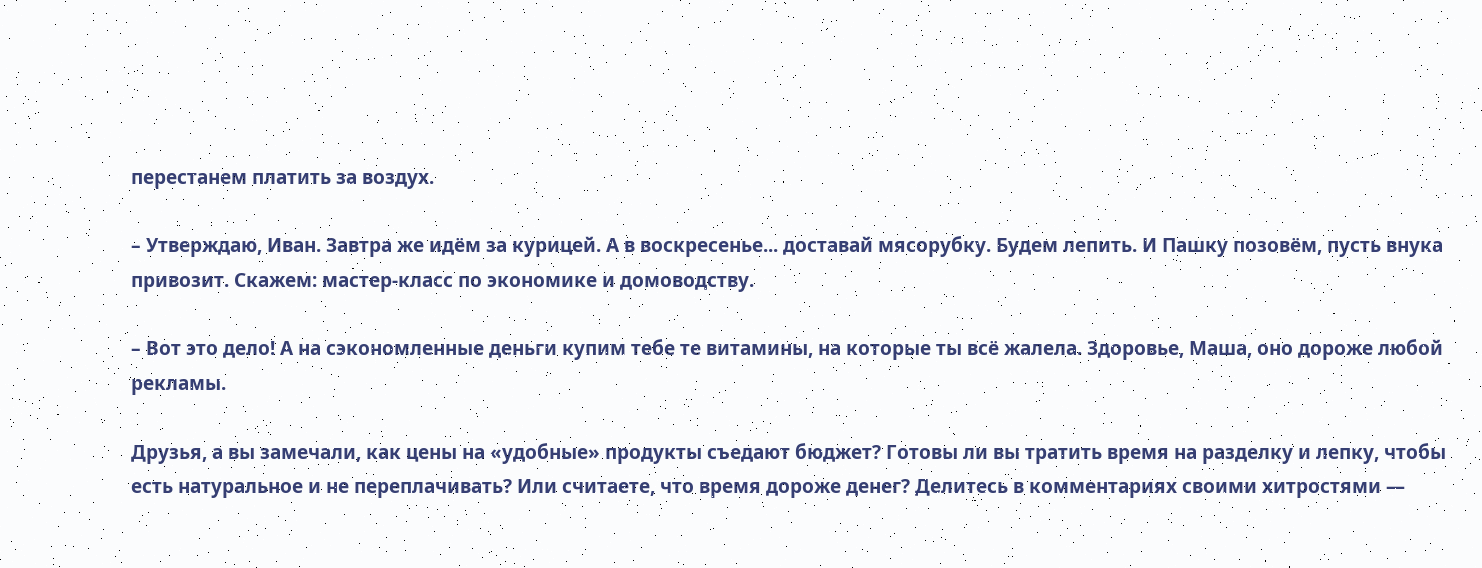перестанем платить за воздух.

– Утверждаю, Иван. Завтра же идём за курицей. А в воскресенье... доставай мясорубку. Будем лепить. И Пашку позовём, пусть внука привозит. Скажем: мастер-класс по экономике и домоводству.

– Вот это дело! А на сэкономленные деньги купим тебе те витамины, на которые ты всё жалела. Здоровье, Маша, оно дороже любой рекламы.

Друзья, а вы замечали, как цены на «удобные» продукты съедают бюджет? Готовы ли вы тратить время на разделку и лепку, чтобы есть натуральное и не переплачивать? Или считаете, что время дороже денег? Делитесь в комментариях своими хитростями —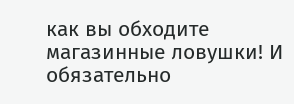как вы обходите магазинные ловушки! И обязательно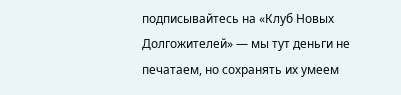подписывайтесь на «Клуб Новых Долгожителей» — мы тут деньги не печатаем, но сохранять их умеем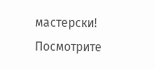мастерски! Посмотрите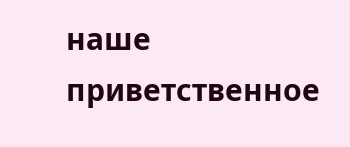наше приветственное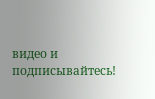видео и подписывайтесь!